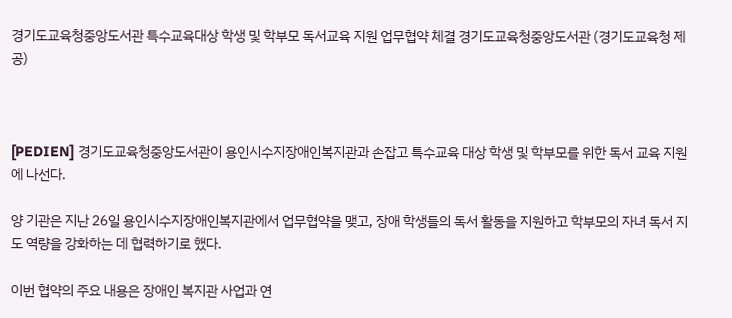경기도교육청중앙도서관 특수교육대상 학생 및 학부모 독서교육 지원 업무협약 체결 경기도교육청중앙도서관 (경기도교육청 제공)



[PEDIEN] 경기도교육청중앙도서관이 용인시수지장애인복지관과 손잡고 특수교육 대상 학생 및 학부모를 위한 독서 교육 지원에 나선다.

양 기관은 지난 26일 용인시수지장애인복지관에서 업무협약을 맺고, 장애 학생들의 독서 활동을 지원하고 학부모의 자녀 독서 지도 역량을 강화하는 데 협력하기로 했다.

이번 협약의 주요 내용은 장애인 복지관 사업과 연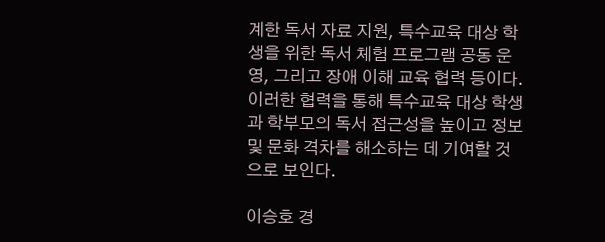계한 독서 자료 지원, 특수교육 대상 학생을 위한 독서 체험 프로그램 공동 운영, 그리고 장애 이해 교육 협력 등이다. 이러한 협력을 통해 특수교육 대상 학생과 학부모의 독서 접근성을 높이고 정보 및 문화 격차를 해소하는 데 기여할 것으로 보인다.

이승호 경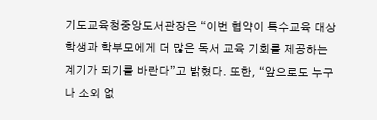기도교육청중앙도서관장은 “이번 협약이 특수교육 대상 학생과 학부모에게 더 많은 독서 교육 기회를 제공하는 계기가 되기를 바란다”고 밝혔다. 또한, “앞으로도 누구나 소외 없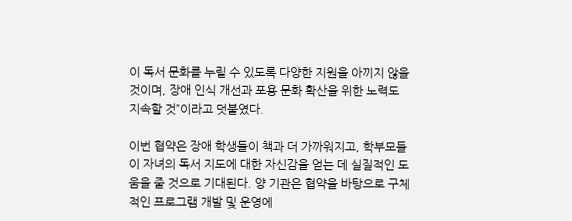이 독서 문화를 누릴 수 있도록 다양한 지원을 아끼지 않을 것이며, 장애 인식 개선과 포용 문화 확산을 위한 노력도 지속할 것”이라고 덧붙였다.

이번 협약은 장애 학생들이 책과 더 가까워지고, 학부모들이 자녀의 독서 지도에 대한 자신감을 얻는 데 실질적인 도움을 줄 것으로 기대된다. 양 기관은 협약을 바탕으로 구체적인 프로그램 개발 및 운영에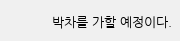박차를 가할 예정이다.